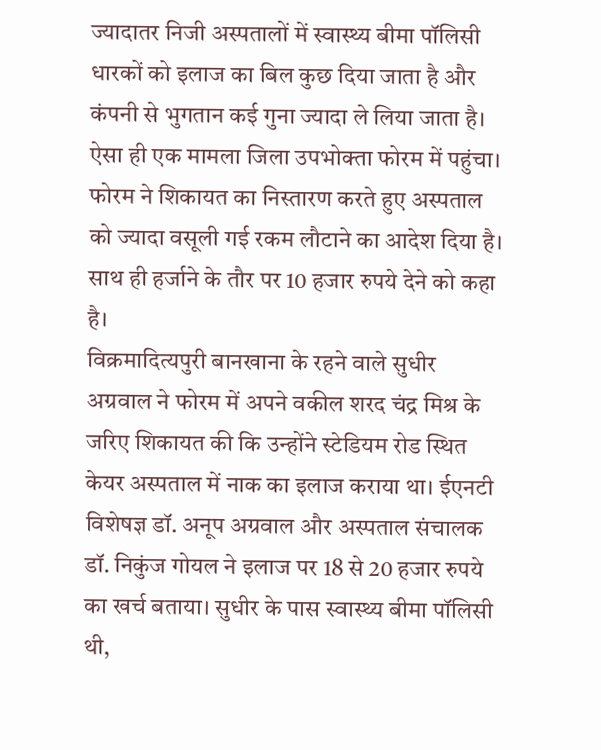ज्यादातर निजी अस्पतालों में स्वास्थ्य बीमा पॉलिसी धारकों को इलाज का बिल कुछ दिया जाता है और कंपनी से भुगतान कई गुना ज्यादा ले लिया जाता है। ऐसा ही एक मामला जिला उपभोक्ता फोरम में पहुंचा। फोरम ने शिकायत का निस्तारण करते हुए अस्पताल को ज्यादा वसूली गई रकम लौटाने का आदेश दिया है। साथ ही हर्जाने के तौर पर 10 हजार रुपये देने को कहा है।
विक्रमादित्यपुरी बानखाना के रहने वाले सुधीर अग्रवाल ने फोरम में अपने वकील शरद चंद्र मिश्र के जरिए शिकायत की कि उन्होंने स्टेडियम रोड स्थित केयर अस्पताल में नाक का इलाज कराया था। ईएनटी विशेषज्ञ डॉ. अनूप अग्रवाल और अस्पताल संचालक डॉ. निकुंज गोयल ने इलाज पर 18 से 20 हजार रुपये का खर्च बताया। सुधीर के पास स्वास्थ्य बीमा पॉलिसी थी,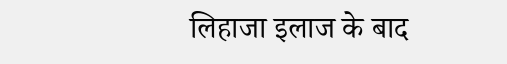लिहाजा इलाज के बाद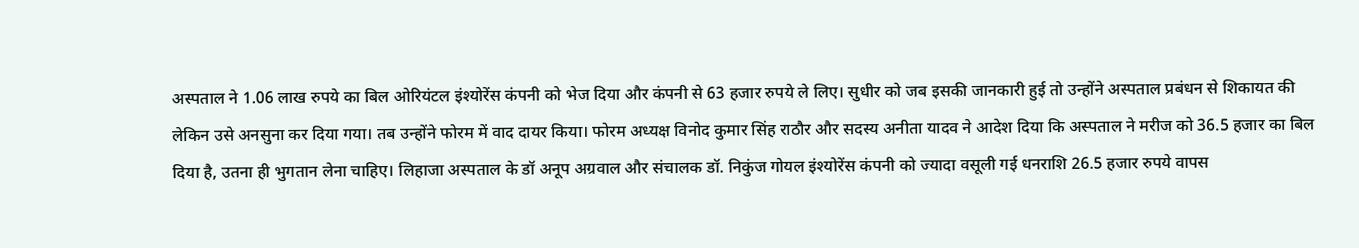अस्पताल ने 1.06 लाख रुपये का बिल ओरियंटल इंश्योरेंस कंपनी को भेज दिया और कंपनी से 63 हजार रुपये ले लिए। सुधीर को जब इसकी जानकारी हुई तो उन्होंने अस्पताल प्रबंधन से शिकायत की लेकिन उसे अनसुना कर दिया गया। तब उन्होंने फोरम में वाद दायर किया। फोरम अध्यक्ष विनोद कुमार सिंह राठौर और सदस्य अनीता यादव ने आदेश दिया कि अस्पताल ने मरीज को 36.5 हजार का बिल दिया है, उतना ही भुगतान लेना चाहिए। लिहाजा अस्पताल के डॉ अनूप अग्रवाल और संचालक डॉ. निकुंज गोयल इंश्योरेंस कंपनी को ज्यादा वसूली गई धनराशि 26.5 हजार रुपये वापस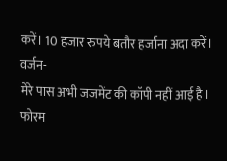करें। 10 हजार रुपये बतौर हर्जाना अदा करें।
वर्जन-
मेरे पास अभी जजमेंट की कॉपी नहीं आई है। फोरम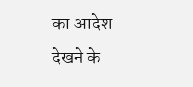का आदेश देखने के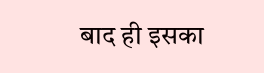बाद ही इसका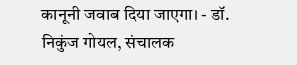कानूनी जवाब दिया जाएगा। - डॉ. निकुंज गोयल, संचालक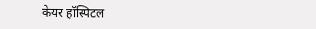केयर हॉस्पिटल